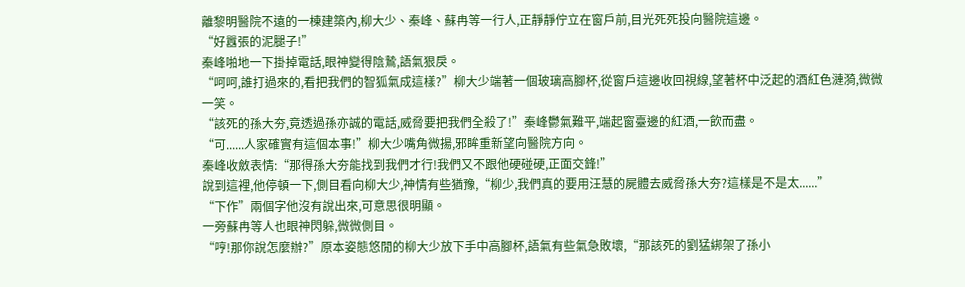離黎明醫院不遠的一棟建築內,柳大少、秦峰、蘇冉等一行人,正靜靜佇立在窗戶前,目光死死投向醫院這邊。
“好囂張的泥腿子!”
秦峰啪地一下掛掉電話,眼神變得陰鷙,語氣狠戾。
“呵呵,誰打過來的,看把我們的智狐氣成這樣?”柳大少端著一個玻璃高腳杯,從窗戶這邊收回視線,望著杯中泛起的酒紅色漣漪,微微一笑。
“該死的孫大夯,竟透過孫亦誠的電話,威脅要把我們全殺了!”秦峰鬱氣難平,端起窗臺邊的紅酒,一飲而盡。
“可......人家確實有這個本事!”柳大少嘴角微揚,邪眸重新望向醫院方向。
秦峰收斂表情:“那得孫大夯能找到我們才行!我們又不跟他硬碰硬,正面交鋒!”
說到這裡,他停頓一下,側目看向柳大少,神情有些猶豫,“柳少,我們真的要用汪慧的屍體去威脅孫大夯?這樣是不是太......”
“下作”兩個字他沒有說出來,可意思很明顯。
一旁蘇冉等人也眼神閃躲,微微側目。
“哼!那你說怎麼辦?”原本姿態悠閒的柳大少放下手中高腳杯,語氣有些氣急敗壞,“那該死的劉猛綁架了孫小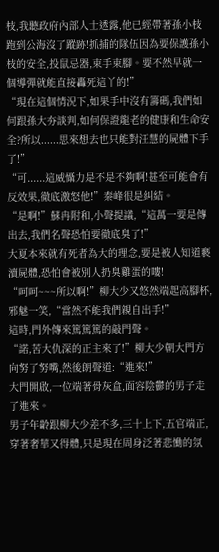枝,我聽政府內部人士透露,他已經帶著孫小枝跑到公海沒了蹤跡!抓捕的隊伍因為要保護孫小枝的安全,投鼠忌器,束手束腳。要不然早就一個導彈就能直接轟死這丫的!”
“現在這個情況下,如果手中沒有籌碼,我們如何跟孫大夯談判,如何保證龍老的健康和生命安全?所以......思來想去也只能對汪慧的屍體下手了!”
“可......這威懾力是不是不夠啊!甚至可能會有反效果,徹底激怒他!”秦峰很是糾結。
“是啊!”蘇冉附和,小聲提議,“這萬一要是傳出去,我們名聲恐怕要徹底臭了!”
大夏本來就有死者為大的理念,要是被人知道褻瀆屍體,恐怕會被別人扔臭雞蛋的嘍!
“呵呵~~~所以啊!”柳大少又悠然端起高腳杯,邪魅一笑,“當然不能我們親自出手!”
這時,門外傳來篤篤篤的敲門聲。
“諾,苦大仇深的正主來了!”柳大少朝大門方向努了努嘴,然後朗聲道:“進來!”
大門開啟,一位端著骨灰盒,面容陰鬱的男子走了進來。
男子年齡跟柳大少差不多,三十上下,五官端正,穿著奢華又得體,只是現在周身泛著悲慟的氛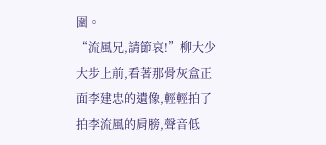圍。
“流風兄,請節哀!”柳大少大步上前,看著那骨灰盒正面李建忠的遺像,輕輕拍了拍李流風的肩膀,聲音低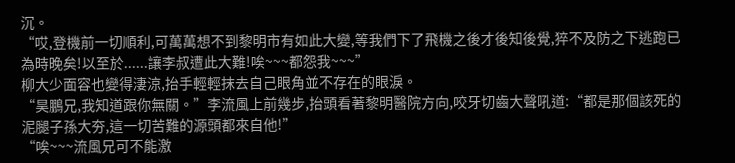沉。
“哎,登機前一切順利,可萬萬想不到黎明市有如此大變,等我們下了飛機之後才後知後覺,猝不及防之下逃跑已為時晚矣!以至於......讓李叔遭此大難!唉~~~都怨我~~~”
柳大少面容也變得淒涼,抬手輕輕抹去自己眼角並不存在的眼淚。
“昊鵬兄,我知道跟你無關。”李流風上前幾步,抬頭看著黎明醫院方向,咬牙切齒大聲吼道:“都是那個該死的泥腿子孫大夯,這一切苦難的源頭都來自他!”
“唉~~~流風兄可不能激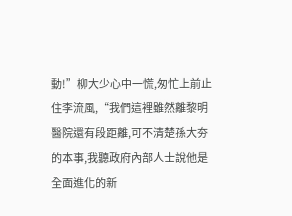動!”柳大少心中一慌,匆忙上前止住李流風,“我們這裡雖然離黎明醫院還有段距離,可不清楚孫大夯的本事,我聽政府內部人士說他是全面進化的新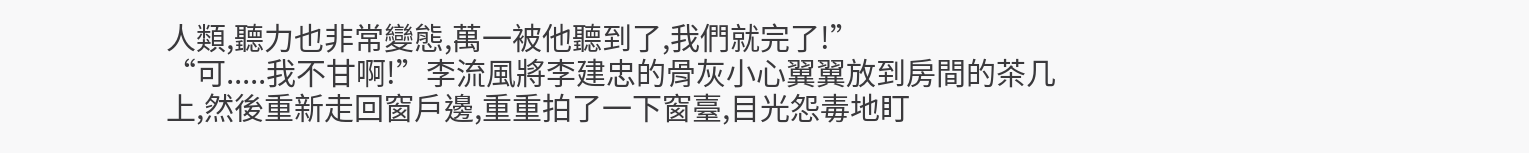人類,聽力也非常變態,萬一被他聽到了,我們就完了!”
“可.....我不甘啊!”李流風將李建忠的骨灰小心翼翼放到房間的茶几上,然後重新走回窗戶邊,重重拍了一下窗臺,目光怨毒地盯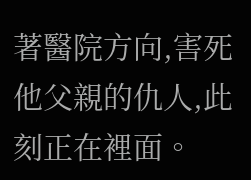著醫院方向,害死他父親的仇人,此刻正在裡面。